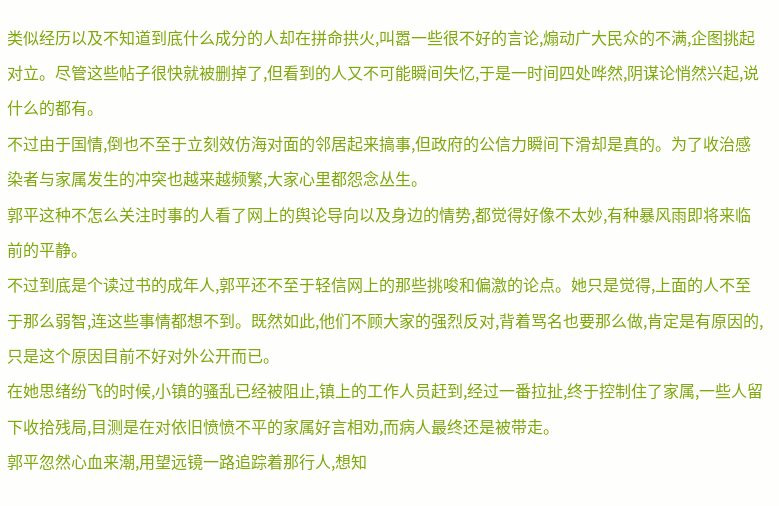类似经历以及不知道到底什么成分的人却在拼命拱火,叫嚣一些很不好的言论,煽动广大民众的不满,企图挑起对立。尽管这些帖子很快就被删掉了,但看到的人又不可能瞬间失忆,于是一时间四处哗然,阴谋论悄然兴起,说什么的都有。
不过由于国情,倒也不至于立刻效仿海对面的邻居起来搞事,但政府的公信力瞬间下滑却是真的。为了收治感染者与家属发生的冲突也越来越频繁,大家心里都怨念丛生。
郭平这种不怎么关注时事的人看了网上的舆论导向以及身边的情势,都觉得好像不太妙,有种暴风雨即将来临前的平静。
不过到底是个读过书的成年人,郭平还不至于轻信网上的那些挑唆和偏激的论点。她只是觉得,上面的人不至于那么弱智,连这些事情都想不到。既然如此,他们不顾大家的强烈反对,背着骂名也要那么做,肯定是有原因的,只是这个原因目前不好对外公开而已。
在她思绪纷飞的时候,小镇的骚乱已经被阻止,镇上的工作人员赶到,经过一番拉扯,终于控制住了家属,一些人留下收拾残局,目测是在对依旧愤愤不平的家属好言相劝,而病人最终还是被带走。
郭平忽然心血来潮,用望远镜一路追踪着那行人,想知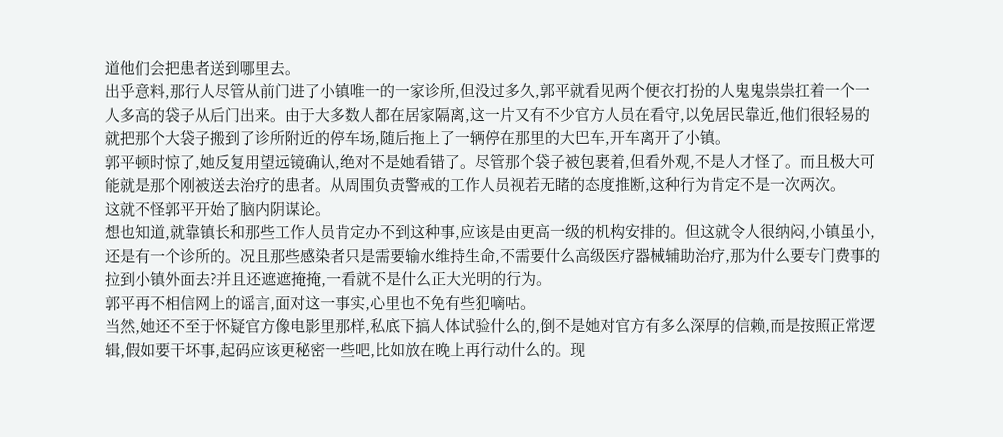道他们会把患者送到哪里去。
出乎意料,那行人尽管从前门进了小镇唯一的一家诊所,但没过多久,郭平就看见两个便衣打扮的人鬼鬼祟祟扛着一个一人多高的袋子从后门出来。由于大多数人都在居家隔离,这一片又有不少官方人员在看守,以免居民靠近,他们很轻易的就把那个大袋子搬到了诊所附近的停车场,随后拖上了一辆停在那里的大巴车,开车离开了小镇。
郭平顿时惊了,她反复用望远镜确认,绝对不是她看错了。尽管那个袋子被包裹着,但看外观,不是人才怪了。而且极大可能就是那个刚被送去治疗的患者。从周围负责警戒的工作人员视若无睹的态度推断,这种行为肯定不是一次两次。
这就不怪郭平开始了脑内阴谋论。
想也知道,就靠镇长和那些工作人员肯定办不到这种事,应该是由更高一级的机构安排的。但这就令人很纳闷,小镇虽小,还是有一个诊所的。况且那些感染者只是需要输水维持生命,不需要什么高级医疗器械辅助治疗,那为什么要专门费事的拉到小镇外面去?并且还遮遮掩掩,一看就不是什么正大光明的行为。
郭平再不相信网上的谣言,面对这一事实,心里也不免有些犯嘀咕。
当然,她还不至于怀疑官方像电影里那样,私底下搞人体试验什么的,倒不是她对官方有多么深厚的信赖,而是按照正常逻辑,假如要干坏事,起码应该更秘密一些吧,比如放在晚上再行动什么的。现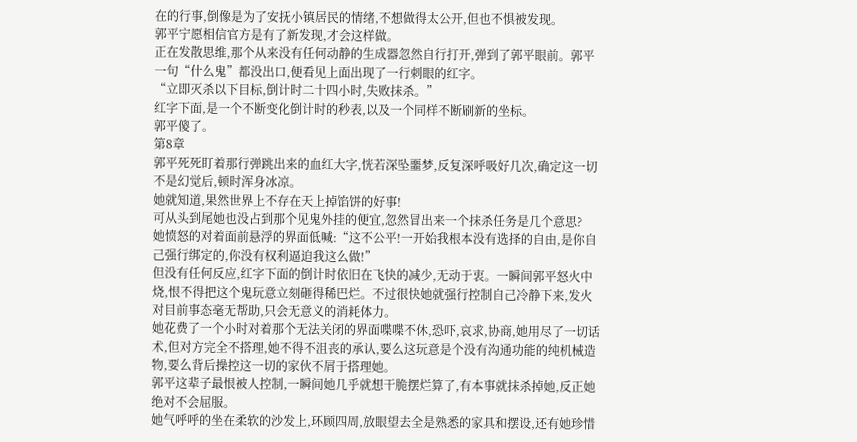在的行事,倒像是为了安抚小镇居民的情绪,不想做得太公开,但也不惧被发现。
郭平宁愿相信官方是有了新发现,才会这样做。
正在发散思维,那个从来没有任何动静的生成器忽然自行打开,弹到了郭平眼前。郭平一句“什么鬼”都没出口,便看见上面出现了一行刺眼的红字。
“立即灭杀以下目标,倒计时二十四小时,失败抹杀。”
红字下面,是一个不断变化倒计时的秒表,以及一个同样不断刷新的坐标。
郭平傻了。
第8章
郭平死死盯着那行弹跳出来的血红大字,恍若深坠噩梦,反复深呼吸好几次,确定这一切不是幻觉后,顿时浑身冰凉。
她就知道,果然世界上不存在天上掉馅饼的好事!
可从头到尾她也没占到那个见鬼外挂的便宜,忽然冒出来一个抹杀任务是几个意思?
她愤怒的对着面前悬浮的界面低喊:“这不公平!一开始我根本没有选择的自由,是你自己强行绑定的,你没有权利逼迫我这么做!”
但没有任何反应,红字下面的倒计时依旧在飞快的减少,无动于衷。一瞬间郭平怒火中烧,恨不得把这个鬼玩意立刻砸得稀巴烂。不过很快她就强行控制自己冷静下来,发火对目前事态毫无帮助,只会无意义的消耗体力。
她花费了一个小时对着那个无法关闭的界面喋喋不休,恐吓,哀求,协商,她用尽了一切话术,但对方完全不搭理,她不得不沮丧的承认,要么这玩意是个没有沟通功能的纯机械造物,要么背后操控这一切的家伙不屑于搭理她。
郭平这辈子最恨被人控制,一瞬间她几乎就想干脆摆烂算了,有本事就抹杀掉她,反正她绝对不会屈服。
她气呼呼的坐在柔软的沙发上,环顾四周,放眼望去全是熟悉的家具和摆设,还有她珍惜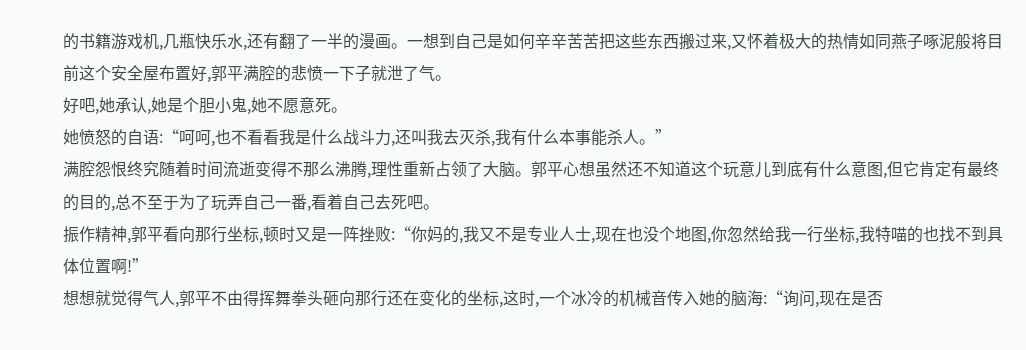的书籍游戏机,几瓶快乐水,还有翻了一半的漫画。一想到自己是如何辛辛苦苦把这些东西搬过来,又怀着极大的热情如同燕子啄泥般将目前这个安全屋布置好,郭平满腔的悲愤一下子就泄了气。
好吧,她承认,她是个胆小鬼,她不愿意死。
她愤怒的自语:“呵呵,也不看看我是什么战斗力,还叫我去灭杀,我有什么本事能杀人。”
满腔怨恨终究随着时间流逝变得不那么沸腾,理性重新占领了大脑。郭平心想虽然还不知道这个玩意儿到底有什么意图,但它肯定有最终的目的,总不至于为了玩弄自己一番,看着自己去死吧。
振作精神,郭平看向那行坐标,顿时又是一阵挫败:“你妈的,我又不是专业人士,现在也没个地图,你忽然给我一行坐标,我特喵的也找不到具体位置啊!”
想想就觉得气人,郭平不由得挥舞拳头砸向那行还在变化的坐标,这时,一个冰冷的机械音传入她的脑海:“询问,现在是否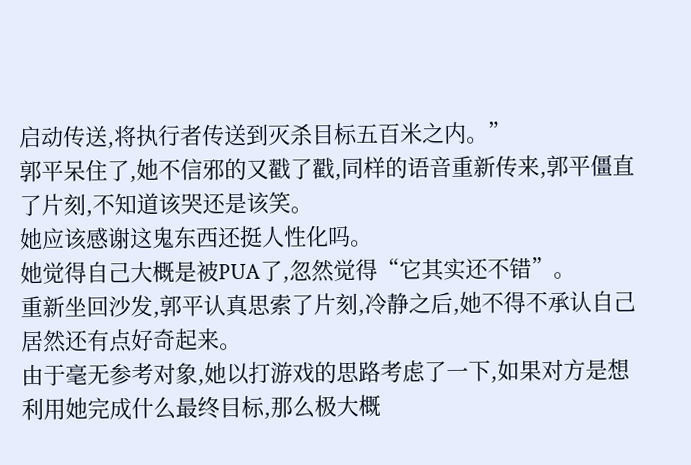启动传送,将执行者传送到灭杀目标五百米之内。”
郭平呆住了,她不信邪的又戳了戳,同样的语音重新传来,郭平僵直了片刻,不知道该哭还是该笑。
她应该感谢这鬼东西还挺人性化吗。
她觉得自己大概是被PUA了,忽然觉得“它其实还不错”。
重新坐回沙发,郭平认真思索了片刻,冷静之后,她不得不承认自己居然还有点好奇起来。
由于毫无参考对象,她以打游戏的思路考虑了一下,如果对方是想利用她完成什么最终目标,那么极大概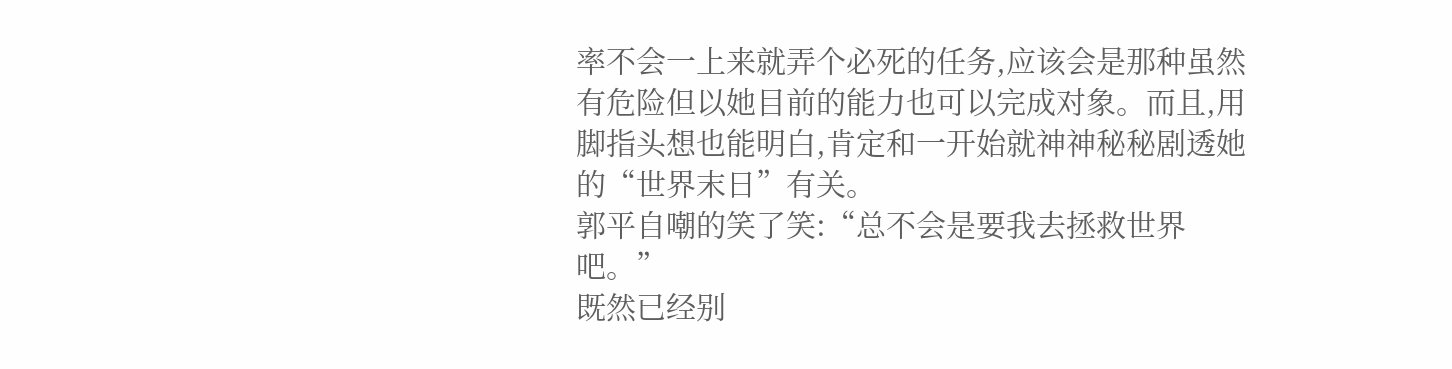率不会一上来就弄个必死的任务,应该会是那种虽然有危险但以她目前的能力也可以完成对象。而且,用脚指头想也能明白,肯定和一开始就神神秘秘剧透她的“世界末日”有关。
郭平自嘲的笑了笑:“总不会是要我去拯救世界吧。”
既然已经别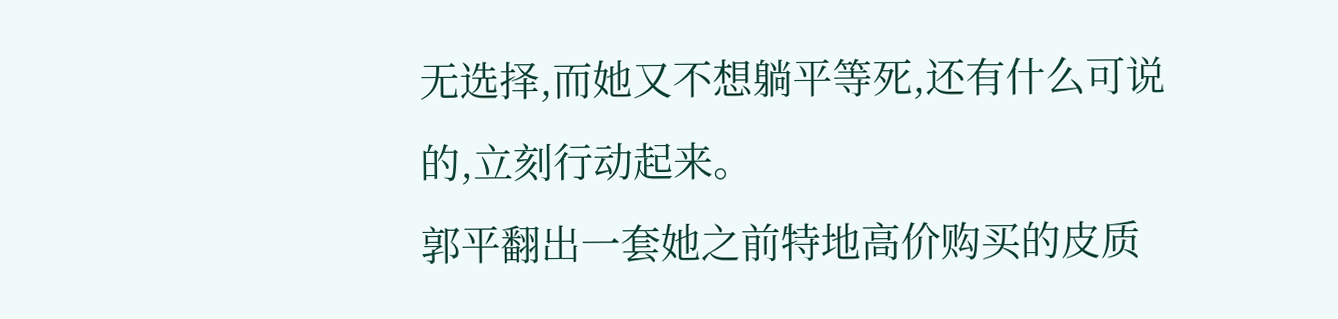无选择,而她又不想躺平等死,还有什么可说的,立刻行动起来。
郭平翻出一套她之前特地高价购买的皮质